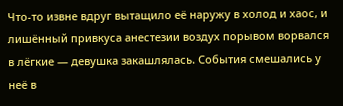Что-то извне вдруг вытащило её наружу в холод и хаос, и лишённый привкуса анестезии воздух порывом ворвался в лёгкие — девушка закашлялась. События смешались у неё в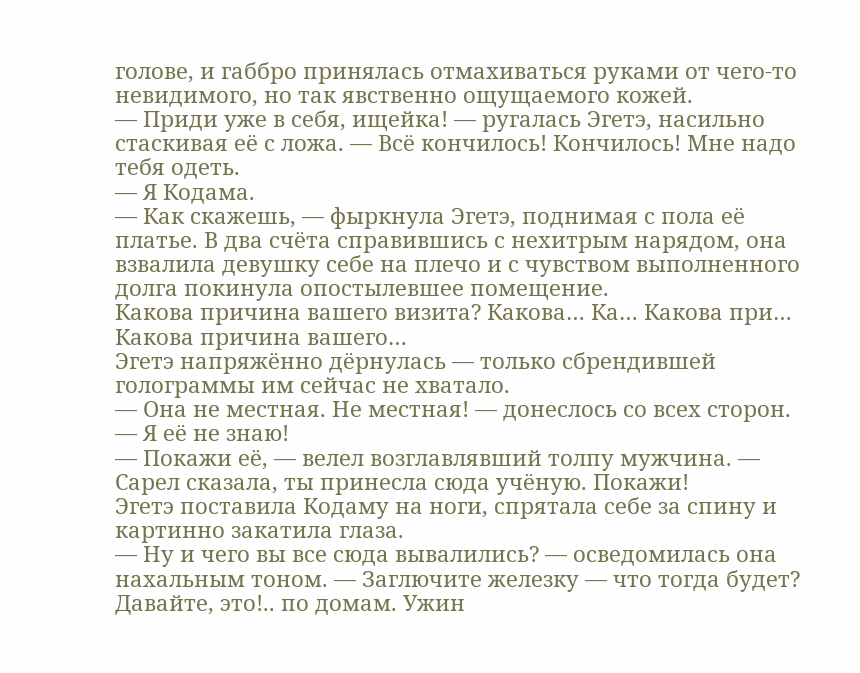голове, и габбро принялась отмахиваться руками от чего-то невидимого, но так явственно ощущаемого кожей.
— Приди уже в себя, ищейка! — ругалась Эгетэ, насильно стаскивая её с ложа. — Всё кончилось! Кончилось! Мне надо тебя одеть.
— Я Кодама.
— Как скажешь, — фыркнула Эгетэ, поднимая с пола её платье. В два счёта справившись с нехитрым нарядом, она взвалила девушку себе на плечо и с чувством выполненного долга покинула опостылевшее помещение.
Какова причина вашего визита? Какова… Ка… Какова при… Какова причина вашего…
Эгетэ напряжённо дёрнулась — только сбрендившей голограммы им сейчас не хватало.
— Она не местная. Не местная! — донеслось со всех сторон. — Я её не знаю!
— Покажи её, — велел возглавлявший толпу мужчина. — Сарел сказала, ты принесла сюда учёную. Покажи!
Эгетэ поставила Кодаму на ноги, спрятала себе за спину и картинно закатила глаза.
— Ну и чего вы все сюда вывалились? — осведомилась она нахальным тоном. — Заглючите железку — что тогда будет? Давайте, это!.. по домам. Ужин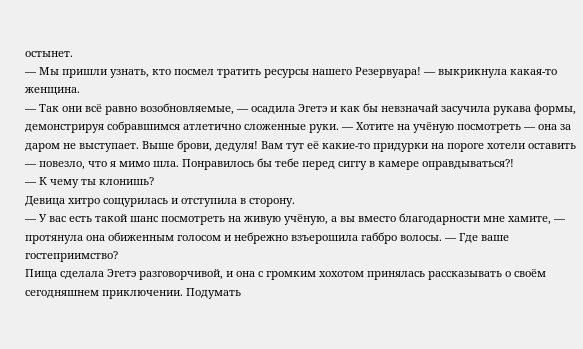остынет.
— Мы пришли узнать, кто посмел тратить ресурсы нашего Резервуара! — выкрикнула какая-то женщина.
— Так они всё равно возобновляемые, — осадила Эгетэ и как бы невзначай засучила рукава формы, демонстрируя собравшимся атлетично сложенные руки. — Хотите на учёную посмотреть — она за даром не выступает. Выше брови, дедуля! Вам тут её какие-то придурки на пороге хотели оставить — повезло, что я мимо шла. Понравилось бы тебе перед сиггу в камере оправдываться?!
— К чему ты клонишь?
Девица хитро сощурилась и отступила в сторону.
— У вас есть такой шанс посмотреть на живую учёную, а вы вместо благодарности мне хамите, — протянула она обиженным голосом и небрежно взъерошила габбро волосы. — Где ваше гостеприимство?
Пища сделала Эгетэ разговорчивой, и она с громким хохотом принялась рассказывать о своём сегодняшнем приключении. Подумать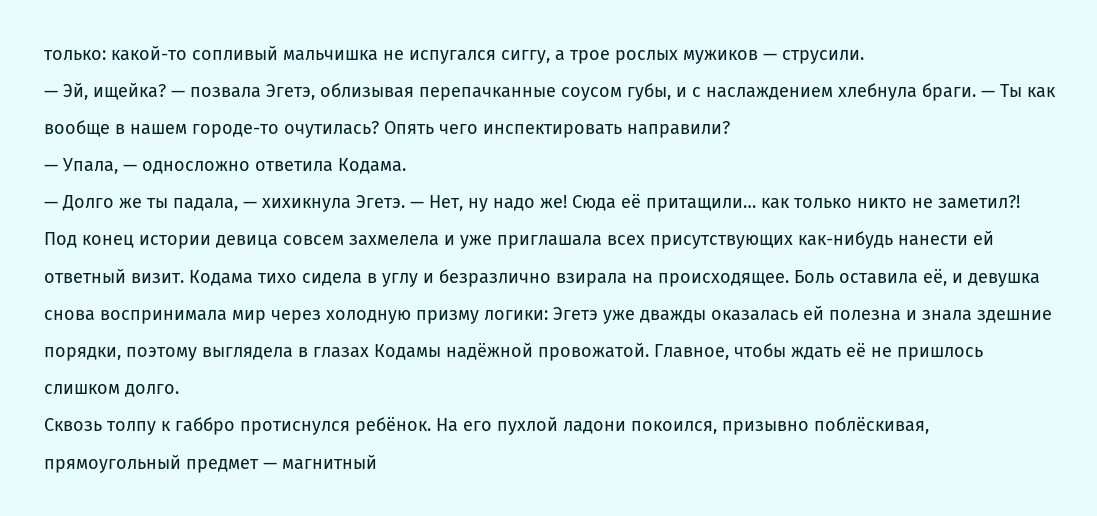только: какой-то сопливый мальчишка не испугался сиггу, а трое рослых мужиков — струсили.
— Эй, ищейка? — позвала Эгетэ, облизывая перепачканные соусом губы, и с наслаждением хлебнула браги. — Ты как вообще в нашем городе-то очутилась? Опять чего инспектировать направили?
— Упала, — односложно ответила Кодама.
— Долго же ты падала, — хихикнула Эгетэ. — Нет, ну надо же! Сюда её притащили… как только никто не заметил?!
Под конец истории девица совсем захмелела и уже приглашала всех присутствующих как-нибудь нанести ей ответный визит. Кодама тихо сидела в углу и безразлично взирала на происходящее. Боль оставила её, и девушка снова воспринимала мир через холодную призму логики: Эгетэ уже дважды оказалась ей полезна и знала здешние порядки, поэтому выглядела в глазах Кодамы надёжной провожатой. Главное, чтобы ждать её не пришлось слишком долго.
Сквозь толпу к габбро протиснулся ребёнок. На его пухлой ладони покоился, призывно поблёскивая, прямоугольный предмет — магнитный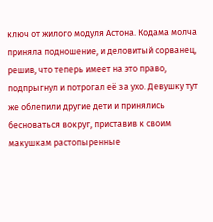ключ от жилого модуля Астона. Кодама молча приняла подношение, и деловитый сорванец, решив, что теперь имеет на это право, подпрыгнул и потрогал её за ухо. Девушку тут же облепили другие дети и принялись бесноваться вокруг, приставив к своим макушкам растопыренные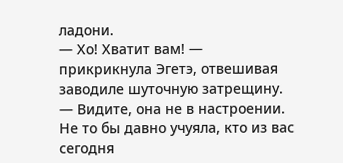ладони.
— Хо! Хватит вам! — прикрикнула Эгетэ, отвешивая заводиле шуточную затрещину. — Видите, она не в настроении. Не то бы давно учуяла, кто из вас сегодня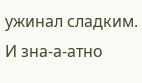ужинал сладким. И зна-а-атно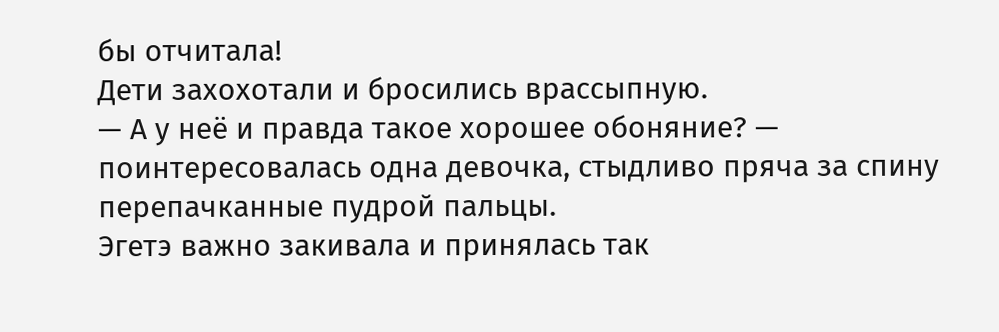бы отчитала!
Дети захохотали и бросились врассыпную.
— А у неё и правда такое хорошее обоняние? — поинтересовалась одна девочка, стыдливо пряча за спину перепачканные пудрой пальцы.
Эгетэ важно закивала и принялась так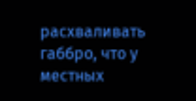расхваливать габбро, что у местных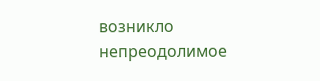возникло непреодолимое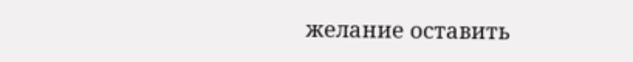желание оставить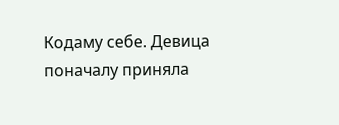Кодаму себе. Девица поначалу приняла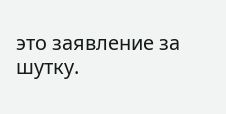это заявление за шутку.